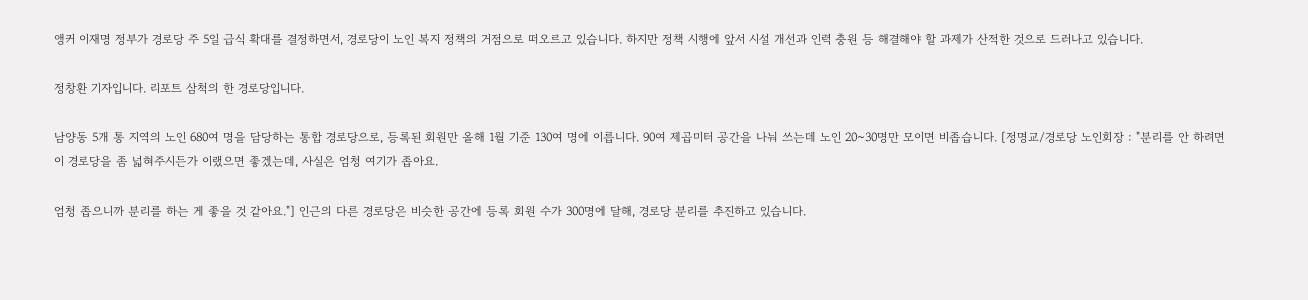앵커 이재명 정부가 경로당 주 5일 급식 확대를 결정하면서, 경로당이 노인 복지 정책의 거점으로 떠오르고 있습니다. 하지만 정책 시행에 앞서 시설 개선과 인력 충원 등 해결해야 할 과제가 산적한 것으로 드러나고 있습니다.

정창환 기자입니다. 리포트 삼척의 한 경로당입니다.

남양동 5개 통 지역의 노인 680여 명을 담당하는 통합 경로당으로, 등록된 회원만 올해 1월 기준 130여 명에 이릅니다. 90여 제곱미터 공간을 나눠 쓰는데 노인 20~30명만 모이면 비좁습니다. [정명교/경로당 노인회장 : "분리를 안 하려면 이 경로당을 좀 넓혀주시든가 이랬으면 좋겠는데, 사실은 엄청 여기가 좁아요.

엄청 좁으니까 분리를 하는 게 좋을 것 같아요."] 인근의 다른 경로당은 비슷한 공간에 등록 회원 수가 300명에 달해, 경로당 분리를 추진하고 있습니다.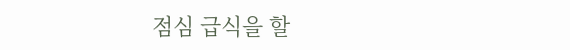점심 급식을 할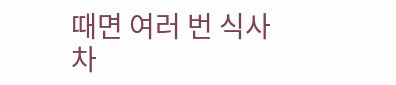때면 여러 번 식사 차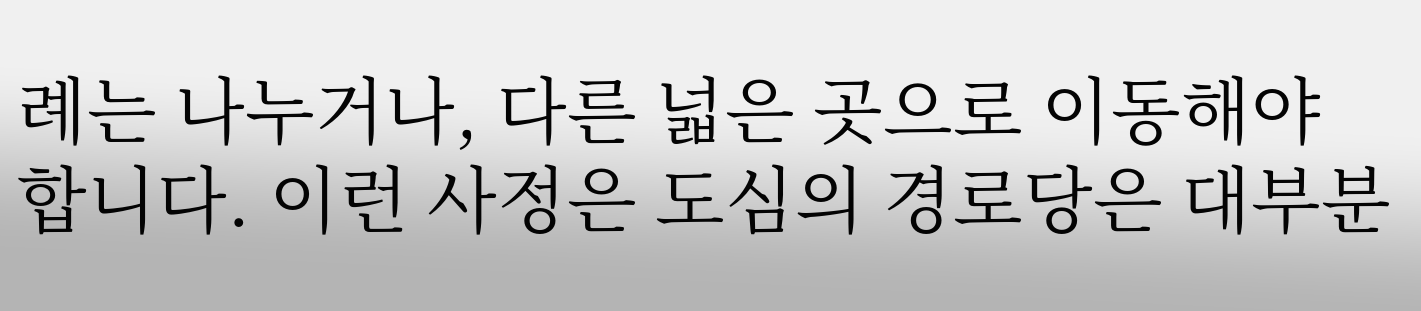례는 나누거나, 다른 넓은 곳으로 이동해야 합니다. 이런 사정은 도심의 경로당은 대부분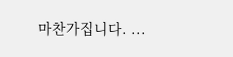마찬가집니다. ...